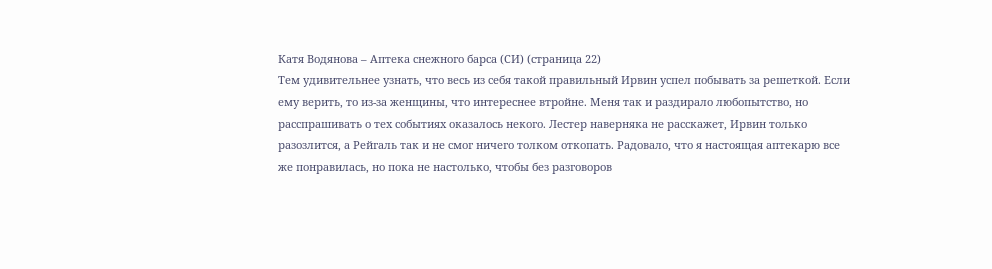Катя Водянова – Аптека снежного барса (СИ) (страница 22)
Тем удивительнее узнать, что весь из себя такой правильный Ирвин успел побывать за решеткой. Если ему верить, то из-за женщины, что интереснее втройне. Меня так и раздирало любопытство, но расспрашивать о тех событиях оказалось некого. Лестер наверняка не расскажет, Ирвин только разозлится, а Рейгаль так и не смог ничего толком откопать. Радовало, что я настоящая аптекарю все же понравилась, но пока не настолько, чтобы без разговоров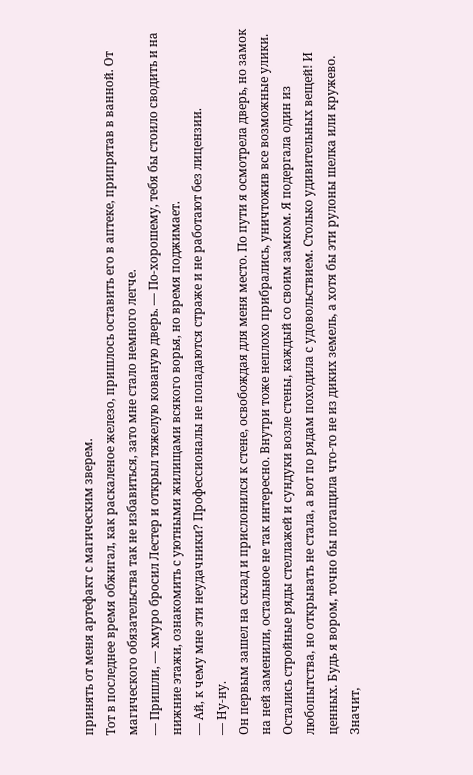принять от меня артефакт с магическим зверем.
Тот в последнее время обжигал, как раскаленое железо, пришлось оставить его в аптеке, припрятав в ванной. От магического обязательства так не избавиться, зато мне стало немного легче.
— Пришли, — хмуро бросил Лестер и открыл тяжелую кованую дверь. — По-хорошему, тебя бы стоило сводить и на нижние этажи, ознакомить с уютными жилищами всякого ворья, но время поджимает.
— Ай, к чему мне эти неудачники? Профессионалы не попадаются страже и не работают без лицензии.
— Ну-ну.
Он первым зашел на склад и прислонился к стене, освобождая для меня место. По пути я осмотрела дверь, но замок на ней заменили, остальное не так интересно. Внутри тоже неплохо прибрались, уничтожив все возможные улики. Остались стройные ряды стеллажей и сундуки возле стены, каждый со своим замком. Я подергала один из любопытства, но открывать не стала, а вот по рядам походила с удовольствием. Столько удивительных вещей! И ценных. Будь я вором, точно бы потащила что-то не из диких земель, а хотя бы эти рулоны шелка или кружево. Значит,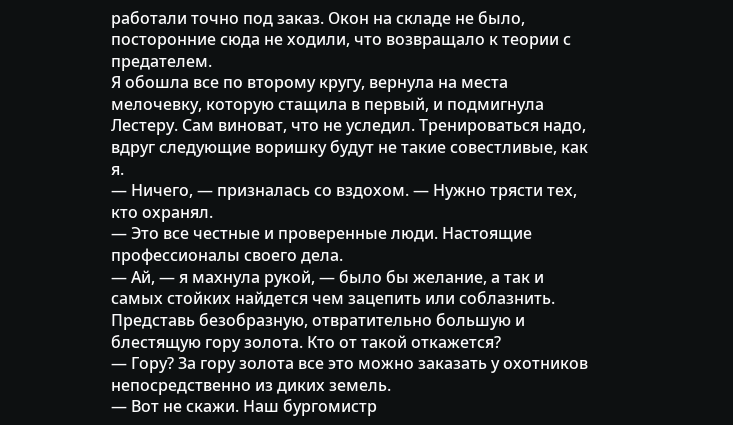работали точно под заказ. Окон на складе не было, посторонние сюда не ходили, что возвращало к теории с предателем.
Я обошла все по второму кругу, вернула на места мелочевку, которую стащила в первый, и подмигнула Лестеру. Сам виноват, что не уследил. Тренироваться надо, вдруг следующие воришку будут не такие совестливые, как я.
— Ничего, — призналась со вздохом. — Нужно трясти тех, кто охранял.
— Это все честные и проверенные люди. Настоящие профессионалы своего дела.
— Ай, — я махнула рукой, — было бы желание, а так и самых стойких найдется чем зацепить или соблазнить. Представь безобразную, отвратительно большую и блестящую гору золота. Кто от такой откажется?
— Гору? За гору золота все это можно заказать у охотников непосредственно из диких земель.
— Вот не скажи. Наш бургомистр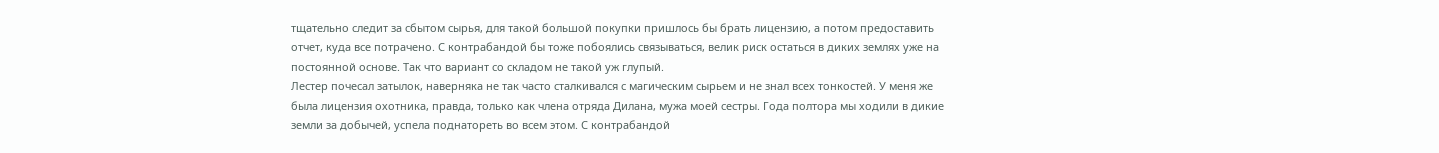тщательно следит за сбытом сырья, для такой большой покупки пришлось бы брать лицензию, а потом предоставить отчет, куда все потрачено. С контрабандой бы тоже побоялись связываться, велик риск остаться в диких землях уже на постоянной основе. Так что вариант со складом не такой уж глупый.
Лестер почесал затылок, наверняка не так часто сталкивался с магическим сырьем и не знал всех тонкостей. У меня же была лицензия охотника, правда, только как члена отряда Дилана, мужа моей сестры. Года полтора мы ходили в дикие земли за добычей, успела поднатореть во всем этом. С контрабандой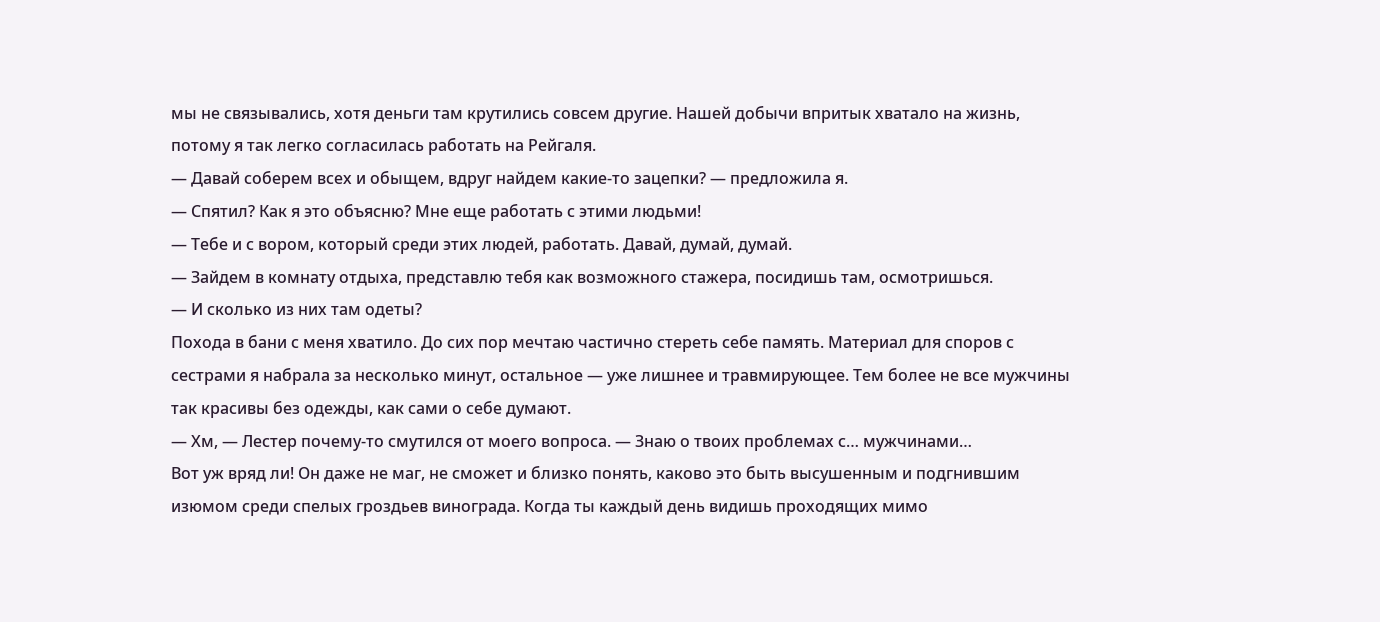мы не связывались, хотя деньги там крутились совсем другие. Нашей добычи впритык хватало на жизнь, потому я так легко согласилась работать на Рейгаля.
— Давай соберем всех и обыщем, вдруг найдем какие-то зацепки? — предложила я.
— Спятил? Как я это объясню? Мне еще работать с этими людьми!
— Тебе и с вором, который среди этих людей, работать. Давай, думай, думай.
— Зайдем в комнату отдыха, представлю тебя как возможного стажера, посидишь там, осмотришься.
— И сколько из них там одеты?
Похода в бани с меня хватило. До сих пор мечтаю частично стереть себе память. Материал для споров с сестрами я набрала за несколько минут, остальное — уже лишнее и травмирующее. Тем более не все мужчины так красивы без одежды, как сами о себе думают.
— Хм, — Лестер почему-то смутился от моего вопроса. — Знаю о твоих проблемах с… мужчинами…
Вот уж вряд ли! Он даже не маг, не сможет и близко понять, каково это быть высушенным и подгнившим изюмом среди спелых гроздьев винограда. Когда ты каждый день видишь проходящих мимо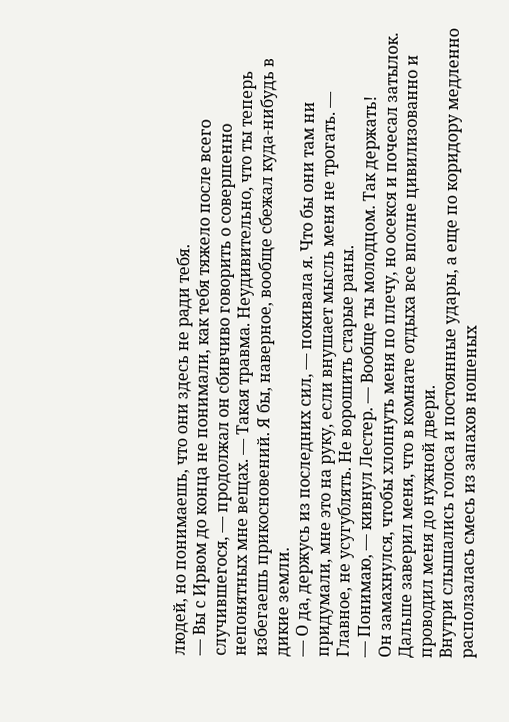людей, но понимаешь, что они здесь не ради тебя.
— Вы с Ирвом до конца не понимали, как тебя тяжело после всего случившегося, — продолжал он сбивчиво говорить о совершенно непонятных мне вещах. — Такая травма. Неудивительно, что ты теперь избегаешь прикосновений. Я бы, наверное, вообще сбежал куда-нибудь в дикие земли.
— О да, держусь из последних сил, — покивала я. Что бы они там ни придумали, мне это на руку, если внушает мысль меня не трогать. — Главное, не усугублять. Не ворошить старые раны.
— Понимаю, — кивнул Лестер. — Вообще ты молодцом. Так держать!
Он замахнулся, чтобы хлопнуть меня по плечу, но осекся и почесал затылок. Дальше заверил меня, что в комнате отдыха все вполне цивилизованно и проводил меня до нужной двери.
Внутри слышались голоса и постоянные удары, а еще по коридору медленно расползалась смесь из запахов ношеных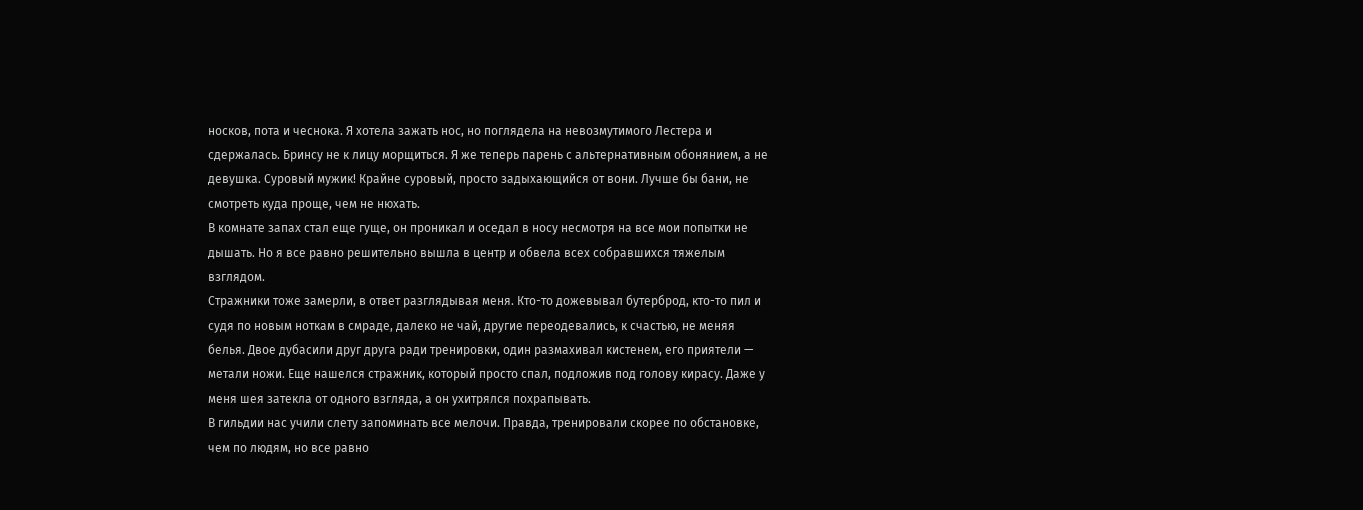носков, пота и чеснока. Я хотела зажать нос, но поглядела на невозмутимого Лестера и сдержалась. Бринсу не к лицу морщиться. Я же теперь парень с альтернативным обонянием, а не девушка. Суровый мужик! Крайне суровый, просто задыхающийся от вони. Лучше бы бани, не смотреть куда проще, чем не нюхать.
В комнате запах стал еще гуще, он проникал и оседал в носу несмотря на все мои попытки не дышать. Но я все равно решительно вышла в центр и обвела всех собравшихся тяжелым взглядом.
Стражники тоже замерли, в ответ разглядывая меня. Кто-то дожевывал бутерброд, кто-то пил и судя по новым ноткам в смраде, далеко не чай, другие переодевались, к счастью, не меняя белья. Двое дубасили друг друга ради тренировки, один размахивал кистенем, его приятели — метали ножи. Еще нашелся стражник, который просто спал, подложив под голову кирасу. Даже у меня шея затекла от одного взгляда, а он ухитрялся похрапывать.
В гильдии нас учили слету запоминать все мелочи. Правда, тренировали скорее по обстановке, чем по людям, но все равно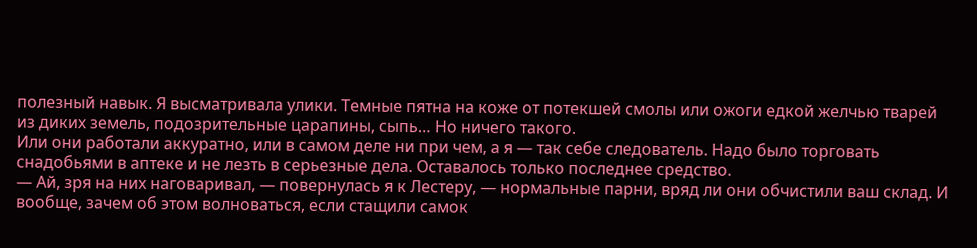полезный навык. Я высматривала улики. Темные пятна на коже от потекшей смолы или ожоги едкой желчью тварей из диких земель, подозрительные царапины, сыпь… Но ничего такого.
Или они работали аккуратно, или в самом деле ни при чем, а я — так себе следователь. Надо было торговать снадобьями в аптеке и не лезть в серьезные дела. Оставалось только последнее средство.
— Ай, зря на них наговаривал, — повернулась я к Лестеру, — нормальные парни, вряд ли они обчистили ваш склад. И вообще, зачем об этом волноваться, если стащили самок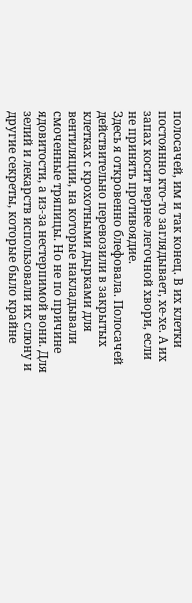полосачей, им и так конец. В их клетки постоянно кто-то заглядывает, хе-хе. А их запах косит вернее легочной хвори, если не принять противоядие.
Здесь я откровенно блефовала. Полосачей действительно перевозили в закрытых клетках с крохотными дырками для вентиляции, на которые накладывали смоченные тряпицы. Но не по причине ядовитости, а из-за нестерпимой вони. Для зелий и лекарств использовали их слюну и другие секреты, которые было крайне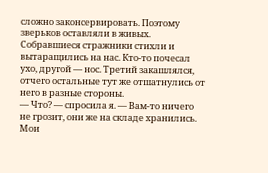сложно законсервировать. Поэтому зверьков оставляли в живых.
Собравшиеся стражники стихли и вытаращились на нас. Кто-то почесал ухо, другой — нос. Третий закашлялся, отчего остальные тут же отшатнулись от него в разные стороны.
— Что? — спросила я. — Вам-то ничего не грозит, они же на складе хранились.
Мои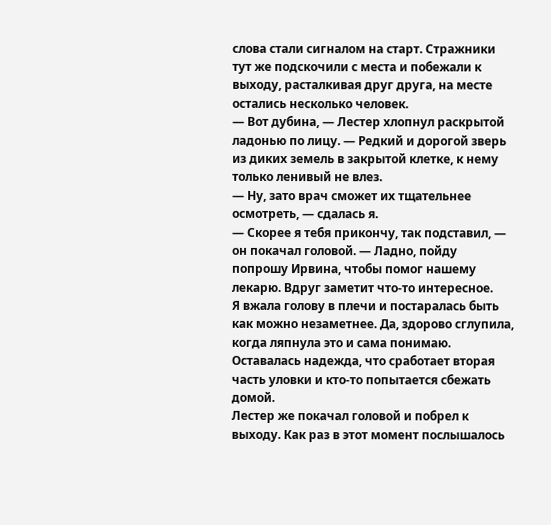слова стали сигналом на старт. Стражники тут же подскочили с места и побежали к выходу, расталкивая друг друга, на месте остались несколько человек.
— Вот дубина, — Лестер хлопнул раскрытой ладонью по лицу. — Редкий и дорогой зверь из диких земель в закрытой клетке, к нему только ленивый не влез.
— Ну, зато врач сможет их тщательнее осмотреть, — сдалась я.
— Скорее я тебя прикончу, так подставил, — он покачал головой. — Ладно, пойду попрошу Ирвина, чтобы помог нашему лекарю. Вдруг заметит что-то интересное.
Я вжала голову в плечи и постаралась быть как можно незаметнее. Да, здорово сглупила, когда ляпнула это и сама понимаю. Оставалась надежда, что сработает вторая часть уловки и кто-то попытается сбежать домой.
Лестер же покачал головой и побрел к выходу. Как раз в этот момент послышалось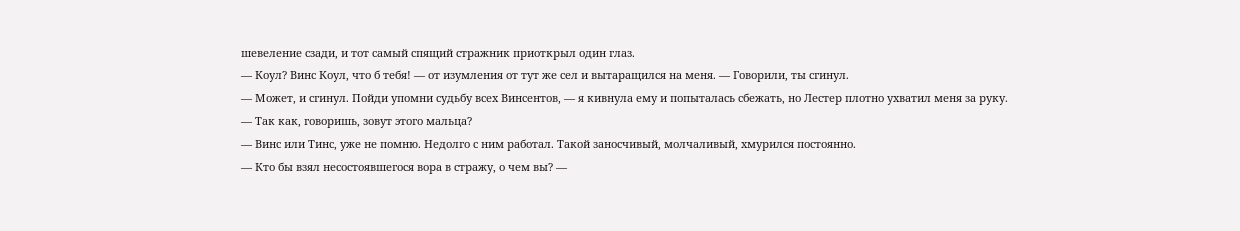шевеление сзади, и тот самый спящий стражник приоткрыл один глаз.
— Коул? Винс Коул, что б тебя! — от изумления от тут же сел и вытаращился на меня. — Говорили, ты сгинул.
— Может, и сгинул. Пойди упомни судьбу всех Винсентов, — я кивнула ему и попыталась сбежать, но Лестер плотно ухватил меня за руку.
— Так как, говоришь, зовут этого мальца?
— Винс или Тинс, уже не помню. Недолго с ним работал. Такой заносчивый, молчаливый, хмурился постоянно.
— Кто бы взял несостоявшегося вора в стражу, о чем вы? —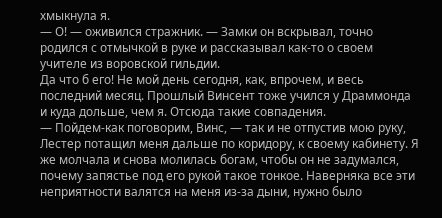хмыкнула я.
— О! — оживился стражник. — Замки он вскрывал, точно родился с отмычкой в руке и рассказывал как-то о своем учителе из воровской гильдии.
Да что б его! Не мой день сегодня, как, впрочем, и весь последний месяц. Прошлый Винсент тоже учился у Драммонда и куда дольше, чем я. Отсюда такие совпадения.
— Пойдем-как поговорим, Винс, — так и не отпустив мою руку, Лестер потащил меня дальше по коридору, к своему кабинету. Я же молчала и снова молилась богам, чтобы он не задумался, почему запястье под его рукой такое тонкое. Наверняка все эти неприятности валятся на меня из-за дыни, нужно было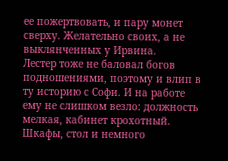ее пожертвовать, и пару монет сверху. Желательно своих, а не выклянченных у Ирвина.
Лестер тоже не баловал богов подношениями, поэтому и влип в ту историю с Софи. И на работе ему не слишком везло: должность мелкая, кабинет крохотный. Шкафы, стол и немного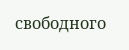свободного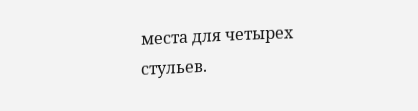места для четырех стульев.